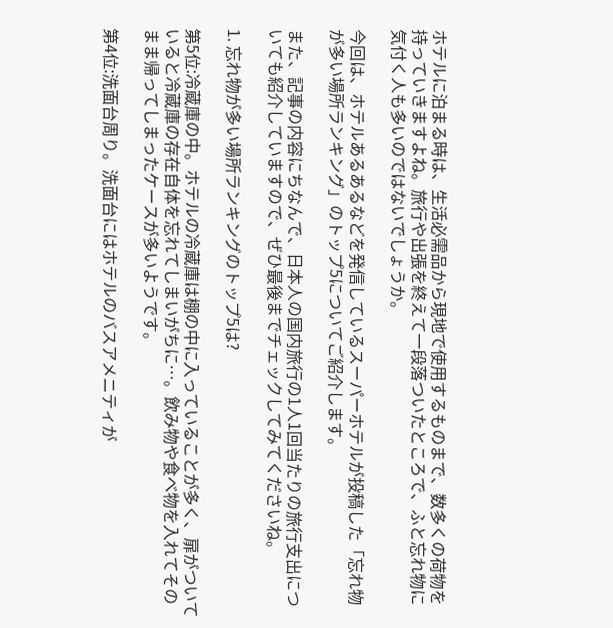ホテルに泊まる時は、生活必需品から現地で使用するものまで、数多くの荷物を持っていきますよね。旅行や出張を終えて一段落ついたところで、ふと忘れ物に気付く人も多いのではないでしょうか。

今回は、ホテルあるあるなどを発信しているスーパーホテルが投稿した「忘れ物が多い場所ランキング」のトップ5についてご紹介します。

また、記事の内容にちなんで、日本人の国内旅行の1人1回当たりの旅行支出についても紹介していますので、ぜひ最後までチェックしてみてくださいね。

1. 忘れ物が多い場所ランキングのトップ5は?

第5位:冷蔵庫の中。ホテルの冷蔵庫は棚の中に入っていることが多く、扉がついていると冷蔵庫の存在自体を忘れてしまいがちに…。飲み物や食べ物を入れてそのまま帰ってしまったケースが多いようです。

第4位:洗面台周り。洗面台にはホテルのバスアメニティが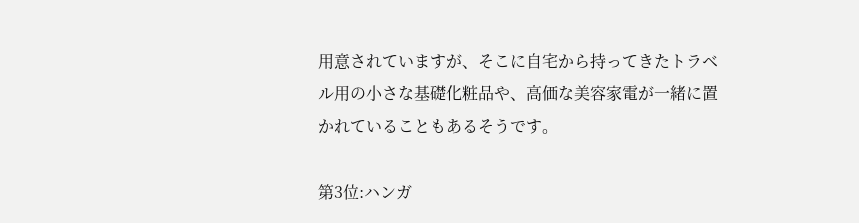用意されていますが、そこに自宅から持ってきたトラベル用の小さな基礎化粧品や、高価な美容家電が一緒に置かれていることもあるそうです。

第3位:ハンガ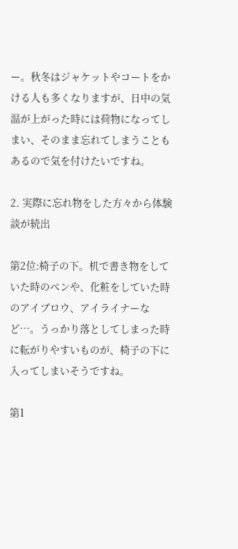ー。秋冬はジャケットやコートをかける人も多くなりますが、日中の気温が上がった時には荷物になってしまい、そのまま忘れてしまうこともあるので気を付けたいですね。

2. 実際に忘れ物をした方々から体験談が続出

第2位:椅子の下。机で書き物をしていた時のペンや、化粧をしていた時のアイブロウ、アイライナーなど…。うっかり落としてしまった時に転がりやすいものが、椅子の下に入ってしまいそうですね。

第1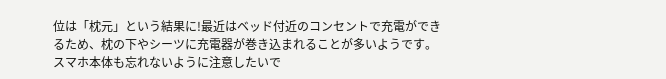位は「枕元」という結果に!最近はベッド付近のコンセントで充電ができるため、枕の下やシーツに充電器が巻き込まれることが多いようです。スマホ本体も忘れないように注意したいで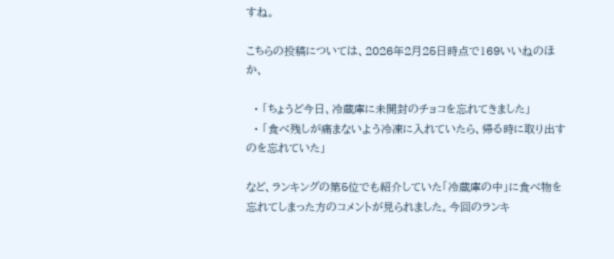すね。

こちらの投稿については、2026年2月25日時点で169いいねのほか、

  • 「ちょうど今日、冷蔵庫に未開封のチョコを忘れてきました」
  • 「食べ残しが痛まないよう冷凍に入れていたら、帰る時に取り出すのを忘れていた」

など、ランキングの第5位でも紹介していた「冷蔵庫の中」に食べ物を忘れてしまった方のコメントが見られました。今回のランキ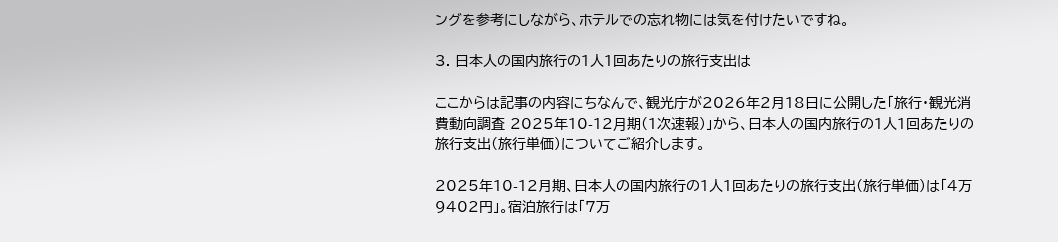ングを参考にしながら、ホテルでの忘れ物には気を付けたいですね。

3. 日本人の国内旅行の1人1回あたりの旅行支出は

ここからは記事の内容にちなんで、観光庁が2026年2月18日に公開した「旅行・観光消費動向調査 2025年10-12⽉期(1次速報)」から、日本人の国内旅行の1人1回あたりの旅行支出(旅行単価)についてご紹介します。

2025年10-12月期、日本人の国内旅行の1人1回あたりの旅行支出(旅行単価)は「4万9402円」。宿泊旅行は「7万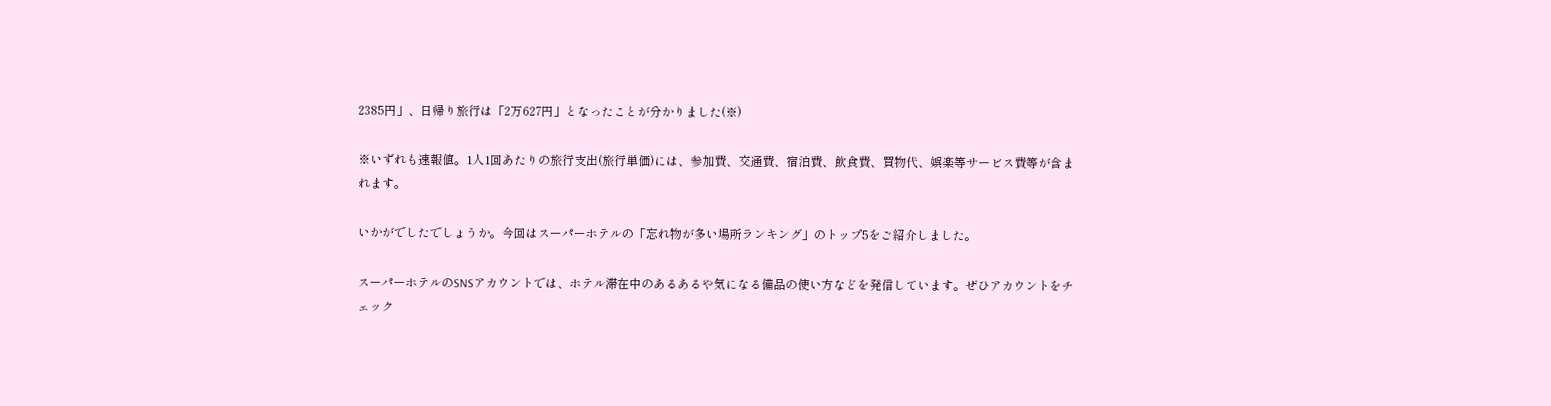2385円」、日帰り旅行は「2万627円」となったことが分かりました(※)

※いずれも速報値。1人1回あたりの旅行支出(旅行単価)には、参加費、交通費、宿泊費、飲食費、買物代、娯楽等サービス費等が含まれます。

いかがでしたでしょうか。今回はスーパーホテルの「忘れ物が多い場所ランキング」のトップ5をご紹介しました。

スーパーホテルのSNSアカウントでは、ホテル滞在中のあるあるや気になる備品の使い方などを発信しています。ぜひアカウントをチェック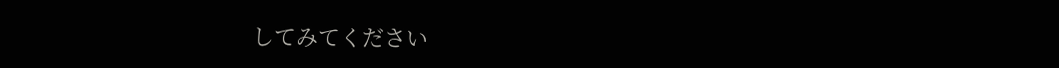してみてください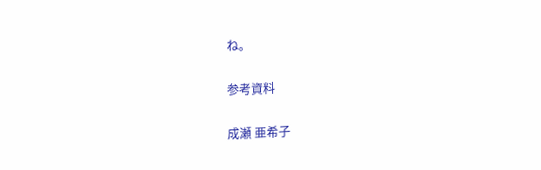ね。

参考資料

成瀬 亜希子